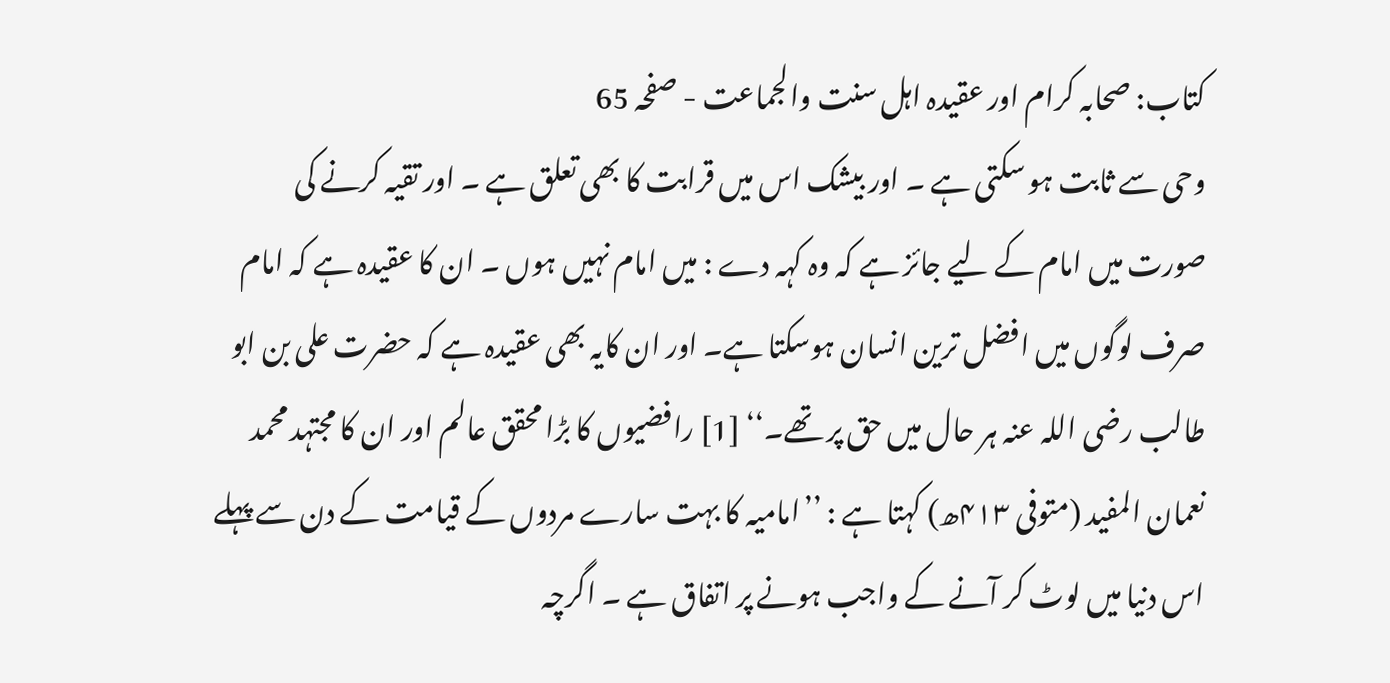کتاب: صحابہ کرام اور عقیدہ اہل سنت والجماعت - صفحہ 65
وحی سے ثابت ہو سکتی ہے ۔ اور بیشک اس میں قرابت کا بھی تعلق ہے ۔ اور تقیہ کرنے کی صورت میں امام کے لیے جائز ہے کہ وہ کہہ دے : میں امام نہیں ہوں ۔ ان کا عقیدہ ہے کہ امام صرف لوگوں میں افضل ترین انسان ہوسکتا ہے۔ اور ان کایہ بھی عقیدہ ہے کہ حضرت علی بن ابو طالب رضی اللہ عنہ ہر حال میں حق پر تھے۔‘‘ [1] رافضیوں کا بڑا محقق عالم اور ان کا مجتہد محمد نعمان المفید (متوفی ۴۱۳ھ) کہتا ہے : ’’امامیہ کا بہت سارے مردوں کے قیامت کے دن سے پہلے اس دنیا میں لوٹ کر آنے کے واجب ہونے پر اتفاق ہے ۔ اگرچہ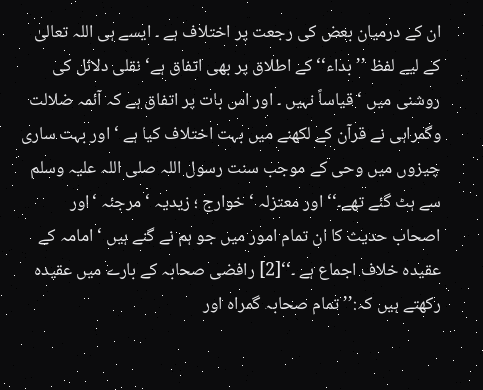ان کے درمیان بعض کی رجعت پر اختلاف ہے ۔ ایسے ہی اللہ تعالیٰ کے لیے لفظ ’’بداء‘‘ کے اطلاق پر بھی اتفاق ہے‘ نقلی دلائل کی روشنی میں ‘ قیاساً نہیں ۔ اور اس بات پر اتفاق ہے کہ آئمہ ضلالت وگمراہی نے قرآن کے لکھنے میں بہت اختلاف کیا ہے ‘ اور بہت ساری چیزوں میں وحی کے موجب سنت رسول اللہ صلی اللہ علیہ وسلم سے ہٹ گئے تھے۔‘‘ اور معتزلہ ‘ خوارج ؛ زیدیہ ‘ مرجئہ ‘اور اصحاب حدیث کا ان تمام امور میں جو ہم نے گنے ہیں ‘ امامہ کے عقیدہ خلاف اجماع ہے ۔‘‘[2] رافضی صحابہ کے بارے میں عقیدہ رکھتے ہیں کہ:’’ تمام صحابہ گمراہ اور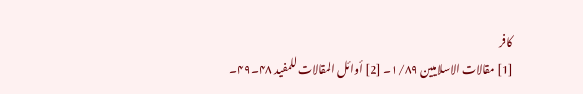کافر
[1] مقالات الاسلامیین ۱/۸۹۔ [2] أوائل المقالات للمفید ۴۸۔۴۹۔